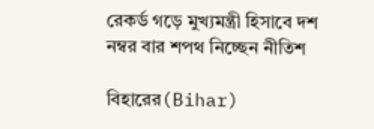রেকর্ড গড়ে মুখ্যমন্ত্রী হিসাবে দশ নম্বর বার শপথ নিচ্ছেন নীতিশ

বিহারের(Bihar)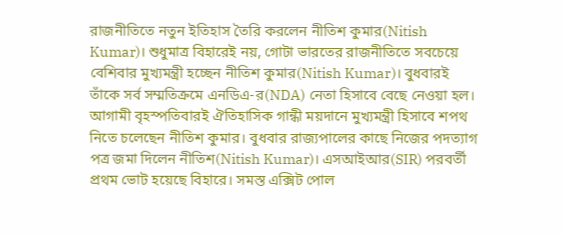রাজনীতিতে নতুন ইতিহাস তৈরি করলেন নীতিশ কুমার(Nitish Kumar)। শুধুমাত্র বিহারেই নয়, গোটা ভারতের রাজনীতিতে সবচেয়ে বেশিবার মুখ্যমন্ত্রী হচ্ছেন নীতিশ কুমার(Nitish Kumar)। বুধবারই তাঁকে সর্ব সম্মতিক্রমে এনডিএ-র(NDA) নেতা হিসাবে বেছে নেওয়া হল। আগামী বৃহস্পতিবারই ঐতিহাসিক গান্ধী ময়দানে মুখ্যমন্ত্রী হিসাবে শপথ নিতে চলেছেন নীতিশ কুমার। বুধবার রাজ্যপালের কাছে নিজের পদত্যাগ পত্র জমা দিলেন নীতিশ(Nitish Kumar)। এসআইআর(SIR) পরবর্তী প্রথম ভোট হয়েছে বিহারে। সমস্ত এক্সিট পোল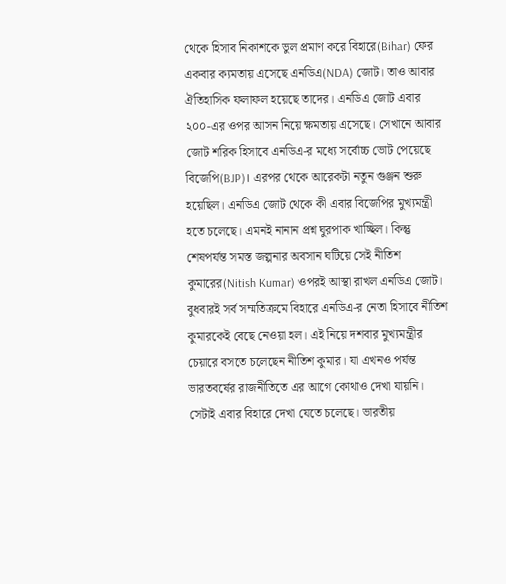থেকে হিসাব নিকাশকে ভুল প্রমাণ করে বিহারে(Bihar) ফের একবার ক্যমতায় এসেছে এনডিএ(NDA) জোট। তাও আবার ঐতিহাসিক ফলাফল হয়েছে তাদের। এনডিএ জোট এবার ২০০-এর ওপর আসন নিয়ে ক্ষমতায় এসেছে। সেখানে আবার জোট শরিক হিসাবে এনডিএ-র মধ্যে সর্বোচ্চ ভোট পেয়েছে বিজেপি(BJP)। এরপর থেকে আরেকটা নতুন গুঞ্জন শুরু হয়েছিল। এনডিএ জোট থেকে কী এবার বিজেপির মুখ্যমন্ত্রী হতে চলেছে। এমনই নানান প্রশ্ন ঘুরপাক খাচ্ছিল। কিন্তু শেষপর্যন্ত সমস্ত জল্পনার অবসান ঘটিয়ে সেই নীতিশ কুমারের(Nitish Kumar) ওপরই আস্থা রাখল এনডিএ জোট। বুধবারই সর্ব সম্মতিক্রমে বিহারে এনডিএ-র নেতা হিসাবে নীতিশ কুমারকেই বেছে নেওয়া হল। এই নিয়ে দশবার মুখ্যমন্ত্রীর চেয়ারে বসতে চলেছেন নীতিশ কুমার। যা এখনও পর্যন্ত ভারতবর্ষের রাজনীতিতে এর আগে কোথাও দেখা যায়নি। সেটাই এবার বিহারে দেখা যেতে চলেছে। ভারতীয়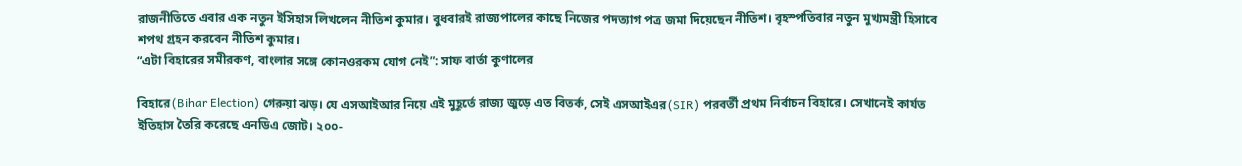রাজনীতিতে এবার এক নতুন ইসিহাস লিখলেন নীতিশ কুমার। বুধবারই রাজ্যপালের কাছে নিজের পদত্যাগ পত্র জমা দিয়েছেন নীতিশ। বৃহস্পতিবার নতুন মুখ্যমন্ত্রী হিসাবে শপথ গ্রহন করবেন নীতিশ কুমার।
“এটা বিহারের সমীরকণ, বাংলার সঙ্গে কোনওরকম যোগ নেই”: সাফ বার্তা কুণালের

বিহারে(Bihar Election) গেরুয়া ঝড়। যে এসআইআর নিয়ে এই মুহূর্তে রাজ্য জুড়ে এত বিতর্ক, সেই এসআইএর(SIR) পরবর্তী প্রথম নির্বাচন বিহারে। সেখানেই কার্যত ইতিহাস তৈরি করেছে এনডিএ জোট। ২০০-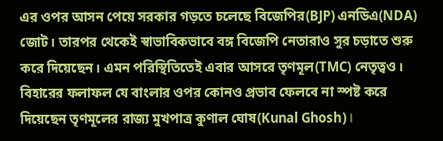এর ওপর আসন পেয়ে সরকার গড়তে চলেছে বিজেপির(BJP) এনডিএ(NDA) জোট। তারপর থেকেই স্বাভাবিকভাবে বঙ্গ বিজেপি নেতারাও সুর চড়াতে শুরু করে দিয়েছেন। এমন পরিস্থিতিতেই এবার আসরে তৃণমূল(TMC) নেতৃত্বও। বিহারের ফলাফল যে বাংলার ওপর কোনও প্রভাব ফেলবে না স্পষ্ট করে দিয়েছেন তৃণমূলের রাজ্য মুখপাত্র কুণাল ঘোষ(Kunal Ghosh)।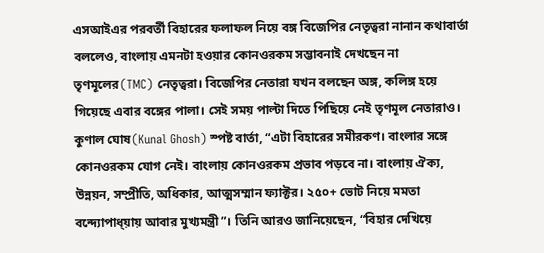এসআইএর পরবর্তী বিহারের ফলাফল নিয়ে বঙ্গ বিজেপির নেতৃত্বরা নানান কথাবার্তা বললেও, বাংলায় এমনটা হওয়ার কোনওরকম সম্ভাবনাই দেখছেন না তৃণমূলের(TMC) নেতৃত্বরা। বিজেপির নেতারা যখন বলছেন অঙ্গ, কলিঙ্গ হয়ে গিয়েছে এবার বঙ্গের পালা। সেই সময় পাল্টা দিতে পিছিয়ে নেই তৃণমূল নেতারাও। কুণাল ঘোষ(Kunal Ghosh) স্পষ্ট বার্তা, “এটা বিহারের সমীরকণ। বাংলার সঙ্গে কোনওরকম যোগ নেই। বাংলায় কোনওরকম প্রভাব পড়বে না। বাংলায় ঐক্য, উন্নয়ন, সম্প্রীতি, অধিকার, আত্মসম্মান ফ্যাক্টর। ২৫০+ ভোট নিয়ে মমতা বন্দ্যোপাধ্য়ায় আবার মুখ্যমন্ত্রী”। তিনি আরও জানিয়েছেন, “বিহার দেখিয়ে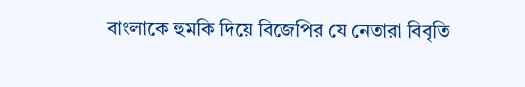বাংলাকে হুমকি দিয়ে বিজেপির যে নেতারা বিবৃতি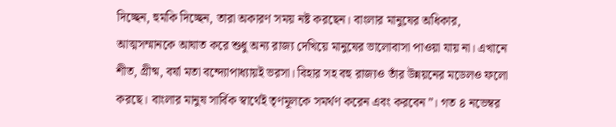দিচ্ছেন, হুমকি দিচ্ছেন, তারা অকারণ সময় নষ্ট করছেন। বাংলার মানুষের অধিকার, আত্মসম্মানকে আঘাত করে শুধু অন্য রাজ্য দেখিয়ে মানুষের ভালোবাসা পাওয়া যায় না। এখানে শীত, গ্রীষ্ম, বর্ষা মতা বন্দ্যোপাধ্যায়ই ভরসা। বিহার সহ বহু রাজ্যও তাঁর উন্নয়নের মডেলও ফলো করছে। বাংলার মানুষ সার্বিক স্বার্থেই তৃণমূলকে সমর্থণ করেন এবং করবেন”। গত ৪ নভেম্বর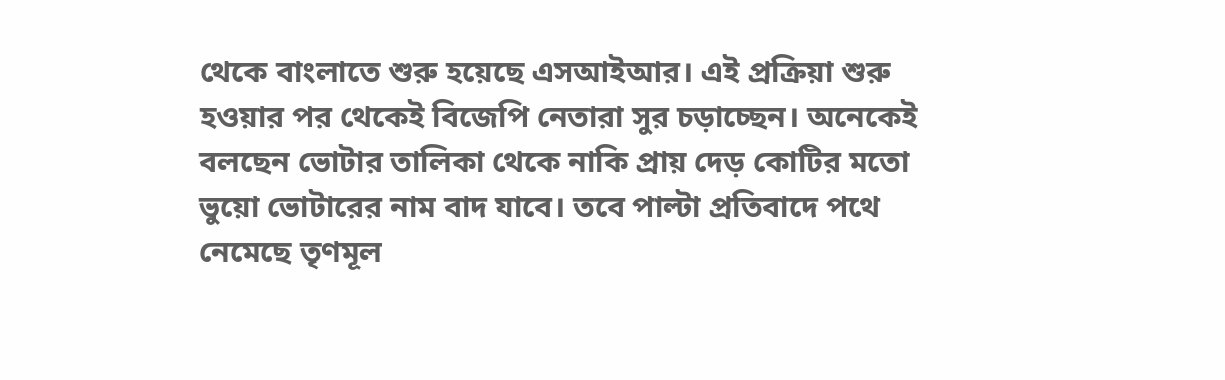থেকে বাংলাতে শুরু হয়েছে এসআইআর। এই প্রক্রিয়া শুরু হওয়ার পর থেকেই বিজেপি নেতারা সুর চড়াচ্ছেন। অনেকেই বলছেন ভোটার তালিকা থেকে নাকি প্রায় দেড় কোটির মতো ভুয়ো ভোটারের নাম বাদ যাবে। তবে পাল্টা প্রতিবাদে পথে নেমেছে তৃণমূল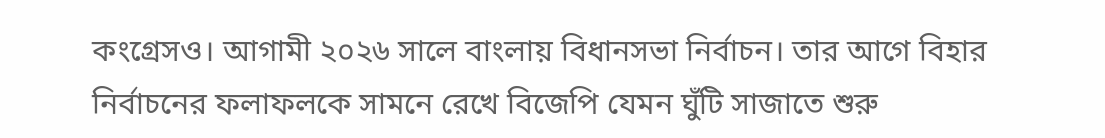কংগ্রেসও। আগামী ২০২৬ সালে বাংলায় বিধানসভা নির্বাচন। তার আগে বিহার নির্বাচনের ফলাফলকে সামনে রেখে বিজেপি যেমন ঘুঁটি সাজাতে শুরু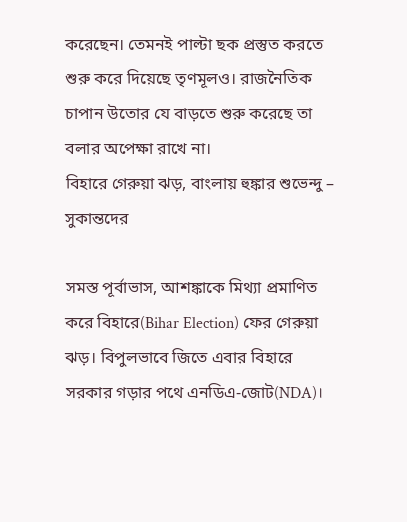করেছেন। তেমনই পাল্টা ছক প্রস্তুত করতে শুরু করে দিয়েছে তৃণমূলও। রাজনৈতিক চাপান উতোর যে বাড়তে শুরু করেছে তা বলার অপেক্ষা রাখে না।
বিহারে গেরুয়া ঝড়, বাংলায় হুঙ্কার শুভেন্দু – সুকান্তদের

সমস্ত পূর্বাভাস, আশঙ্কাকে মিথ্যা প্রমাণিত করে বিহারে(Bihar Election) ফের গেরুয়া ঝড়। বিপুলভাবে জিতে এবার বিহারে সরকার গড়ার পথে এনডিএ-জোট(NDA)।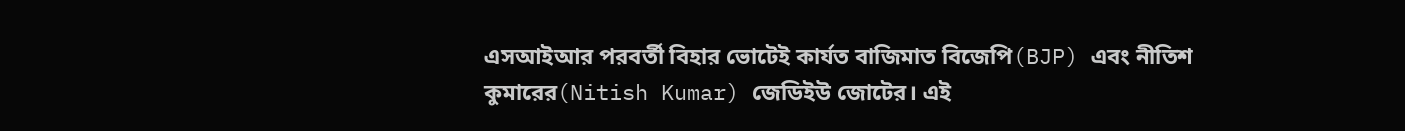এসআইআর পরবর্তী বিহার ভোটেই কার্যত বাজিমাত বিজেপি(BJP) এবং নীতিশ কুমারের(Nitish Kumar) জেডিইউ জোটের। এই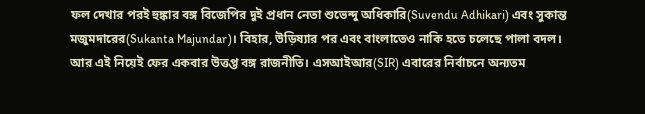ফল দেখার পরই হুঙ্কার বঙ্গ বিজেপির দুই প্রধান নেতা শুভেন্দু অধিকারি(Suvendu Adhikari) এবং সুকান্ত মজুমদারের(Sukanta Majundar)। বিহার, উড়িষ্যার পর এবং বাংলাতেও নাকি হতে চলেছে পালা বদল। আর এই নিয়েই ফের একবার উত্তপ্ত বঙ্গ রাজনীতি। এসআইআর(SIR) এবারের নির্বাচনে অন্যতম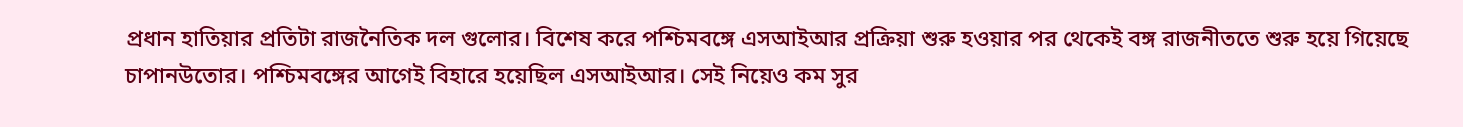প্রধান হাতিয়ার প্রতিটা রাজনৈতিক দল গুলোর। বিশেষ করে পশ্চিমবঙ্গে এসআইআর প্রক্রিয়া শুরু হওয়ার পর থেকেই বঙ্গ রাজনীততে শুরু হয়ে গিয়েছে চাপানউতোর। পশ্চিমবঙ্গের আগেই বিহারে হয়েছিল এসআইআর। সেই নিয়েও কম সুর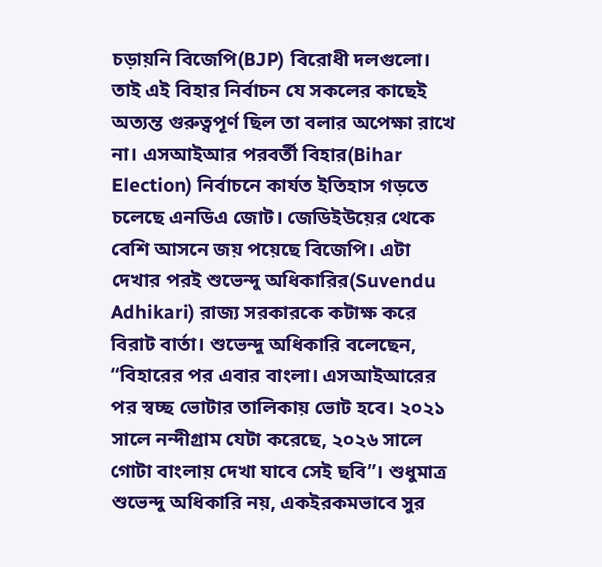চড়ায়নি বিজেপি(BJP) বিরোধী দলগুলো। তাই এই বিহার নির্বাচন যে সকলের কাছেই অত্যন্ত গুরুত্বপূর্ণ ছিল তা বলার অপেক্ষা রাখে না। এসআইআর পরবর্তী বিহার(Bihar Election) নির্বাচনে কার্যত ইতিহাস গড়তে চলেছে এনডিএ জোট। জেডিইউয়ের থেকে বেশি আসনে জয় পয়েছে বিজেপি। এটা দেখার পরই শুভেন্দু অধিকারির(Suvendu Adhikari) রাজ্য সরকারকে কটাক্ষ করে বিরাট বার্তা। শুভেন্দু অধিকারি বলেছেন, “বিহারের পর এবার বাংলা। এসআইআরের পর স্বচ্ছ ভোটার তালিকায় ভোট হবে। ২০২১ সালে নন্দীগ্রাম যেটা করেছে, ২০২৬ সালে গোটা বাংলায় দেখা যাবে সেই ছবি”। শুধুমাত্র শুভেন্দু অধিকারি নয়, একইরকমভাবে সুর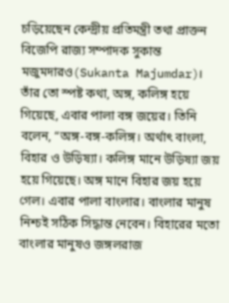চড়িয়েছেন কেন্দ্রীয় প্রতিমন্ত্রী তথা প্রাক্তন বিজেপি রাজ্য সম্পাদক সুকান্ত মজুমদারও(Sukanta Majumdar)। তাঁর তো স্পষ্ট কথা, অঙ্গ, কলিঙ্গ হয়ে গিয়েছে, এবার পালা বঙ্গ জয়ের। তিনি বলেন, “অঙ্গ-বঙ্গ-কলিঙ্গ। অর্থাৎ বাংলা, বিহার ও উড়িষ্যা। কলিঙ্গ মানে উড়িষ্যা জয় হয়ে গিয়েছে। অঙ্গ মানে বিহার জয় হয়ে গেল। এবার পালা বাংলার। বাংলার মানুষ নিশ্চই সঠিক সিদ্ধান্ত নেবেন। বিহারের মতো বাংলার মানুষও জঙ্গলরাজ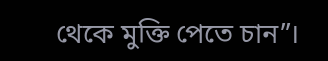থেকে মুক্তি পেতে চান”।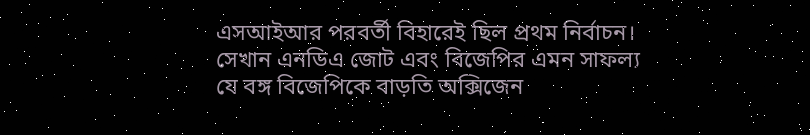এসআইআর পরবর্তী বিহারেই ছিল প্রথম নির্বাচন। সেখান এনডিএ জোট এবং বিজেপির এমন সাফল্য যে বঙ্গ বিজেপিকে বাড়তি অক্সিজেন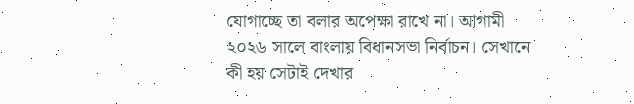যোগাচ্ছে তা বলার অপেক্ষা রাখে না। আগামী ২০২৬ সালে বাংলায় বিধানসভা নির্বাচন। সেখানে কী হয় সেটাই দেখার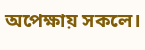অপেক্ষায় সকলে।